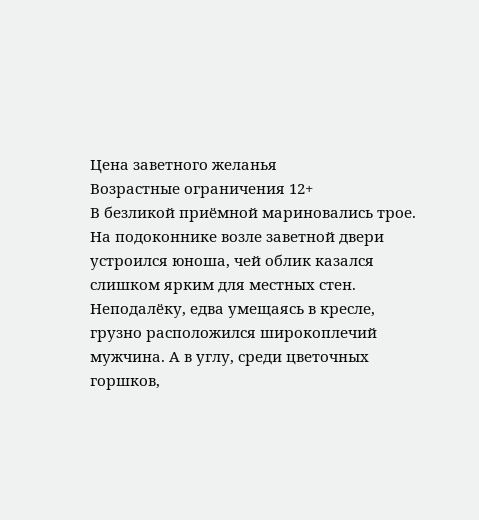Цена заветного желанья
Возрастные ограничения 12+
В безликой приёмной мариновались трое. На подоконнике возле заветной двери устроился юноша, чей облик казался слишком ярким для местных стен. Неподалёку, едва умещаясь в кресле, грузно расположился широкоплечий мужчина. А в углу, среди цветочных горшков,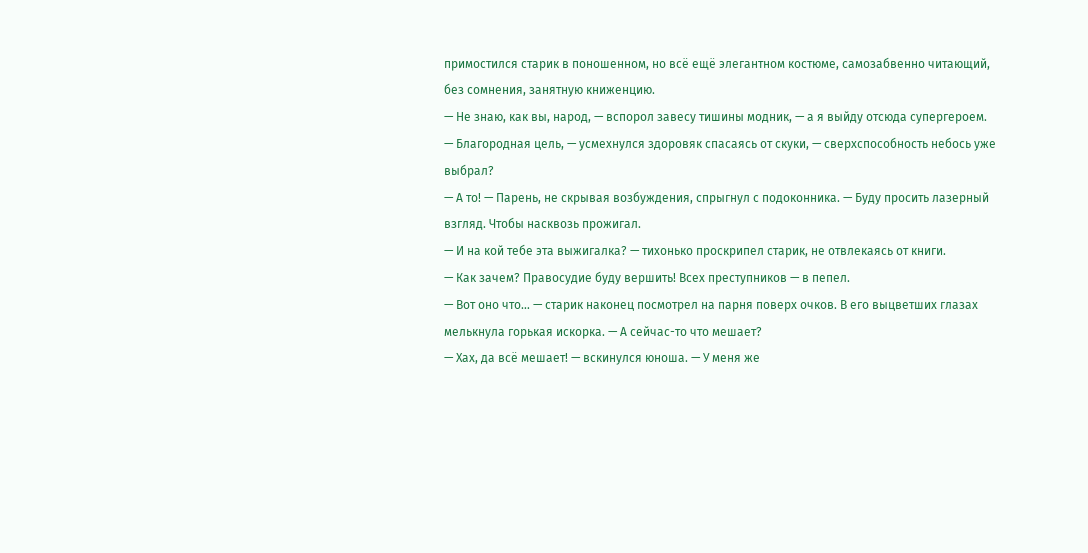примостился старик в поношенном, но всё ещё элегантном костюме, самозабвенно читающий, без сомнения, занятную книженцию.
— Не знаю, как вы, народ, — вспорол завесу тишины модник, — а я выйду отсюда супергероем.
— Благородная цель, — усмехнулся здоровяк спасаясь от скуки, — сверхспособность небось уже выбрал?
— А то! — Парень, не скрывая возбуждения, спрыгнул с подоконника. — Буду просить лазерный взгляд. Чтобы насквозь прожигал.
— И на кой тебе эта выжигалка? — тихонько проскрипел старик, не отвлекаясь от книги.
— Как зачем? Правосудие буду вершить! Всех преступников — в пепел.
— Вот оно что… — старик наконец посмотрел на парня поверх очков. В его выцветших глазах мелькнула горькая искорка. — А сейчас-то что мешает?
— Хах, да всё мешает! — вскинулся юноша. — У меня же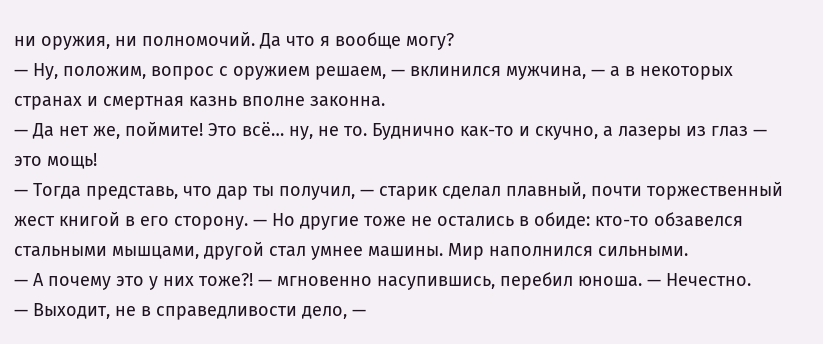ни оружия, ни полномочий. Да что я вообще могу?
— Ну, положим, вопрос с оружием решаем, — вклинился мужчина, — а в некоторых странах и смертная казнь вполне законна.
— Да нет же, поймите! Это всё… ну, не то. Буднично как-то и скучно, а лазеры из глаз — это мощь!
— Тогда представь, что дар ты получил, — старик сделал плавный, почти торжественный жест книгой в его сторону. — Но другие тоже не остались в обиде: кто-то обзавелся стальными мышцами, другой стал умнее машины. Мир наполнился сильными.
— А почему это у них тоже?! — мгновенно насупившись, перебил юноша. — Нечестно.
— Выходит, не в справедливости дело, —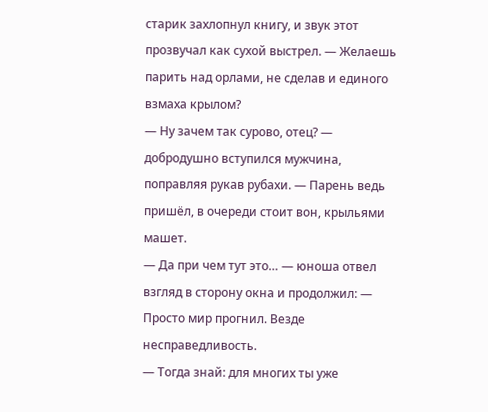старик захлопнул книгу, и звук этот прозвучал как сухой выстрел. — Желаешь парить над орлами, не сделав и единого взмаха крылом?
— Ну зачем так сурово, отец? — добродушно вступился мужчина, поправляя рукав рубахи. — Парень ведь пришёл, в очереди стоит вон, крыльями машет.
— Да при чем тут это… — юноша отвел взгляд в сторону окна и продолжил: — Просто мир прогнил. Везде несправедливость.
— Тогда знай: для многих ты уже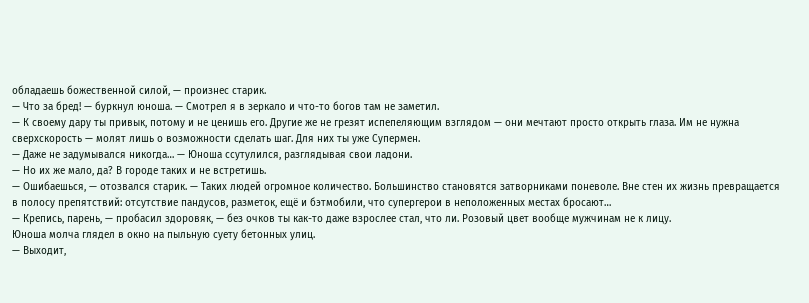обладаешь божественной силой, — произнес старик.
— Что за бред! — буркнул юноша. — Смотрел я в зеркало и что-то богов там не заметил.
— К своему дару ты привык, потому и не ценишь его. Другие же не грезят испепеляющим взглядом — они мечтают просто открыть глаза. Им не нужна сверхскорость — молят лишь о возможности сделать шаг. Для них ты уже Супермен.
— Даже не задумывался никогда… — Юноша ссутулился, разглядывая свои ладони.
— Но их же мало, да? В городе таких и не встретишь.
— Ошибаешься, — отозвался старик. — Таких людей огромное количество. Большинство становятся затворниками поневоле. Вне стен их жизнь превращается в полосу препятствий: отсутствие пандусов, разметок, ещё и бэтмобили, что супергерои в неположенных местах бросают…
— Крепись, парень, — пробасил здоровяк, — без очков ты как-то даже взрослее стал, что ли. Розовый цвет вообще мужчинам не к лицу.
Юноша молча глядел в окно на пыльную суету бетонных улиц.
— Выходит,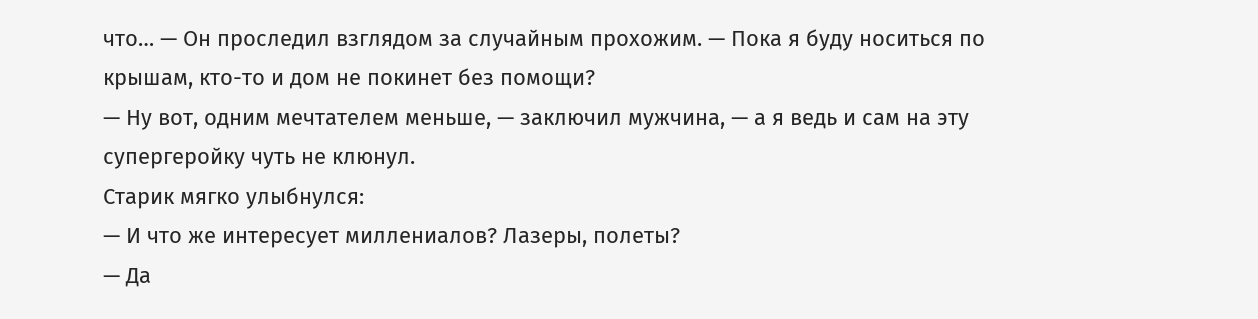что… — Он проследил взглядом за случайным прохожим. — Пока я буду носиться по крышам, кто-то и дом не покинет без помощи?
— Ну вот, одним мечтателем меньше, — заключил мужчина, — а я ведь и сам на эту супергеройку чуть не клюнул.
Старик мягко улыбнулся:
— И что же интересует миллениалов? Лазеры, полеты?
— Да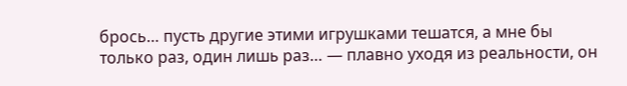брось… пусть другие этими игрушками тешатся, а мне бы только раз, один лишь раз… — плавно уходя из реальности, он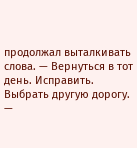продолжал выталкивать слова. — Вернуться в тот день. Исправить. Выбрать другую дорогу.
—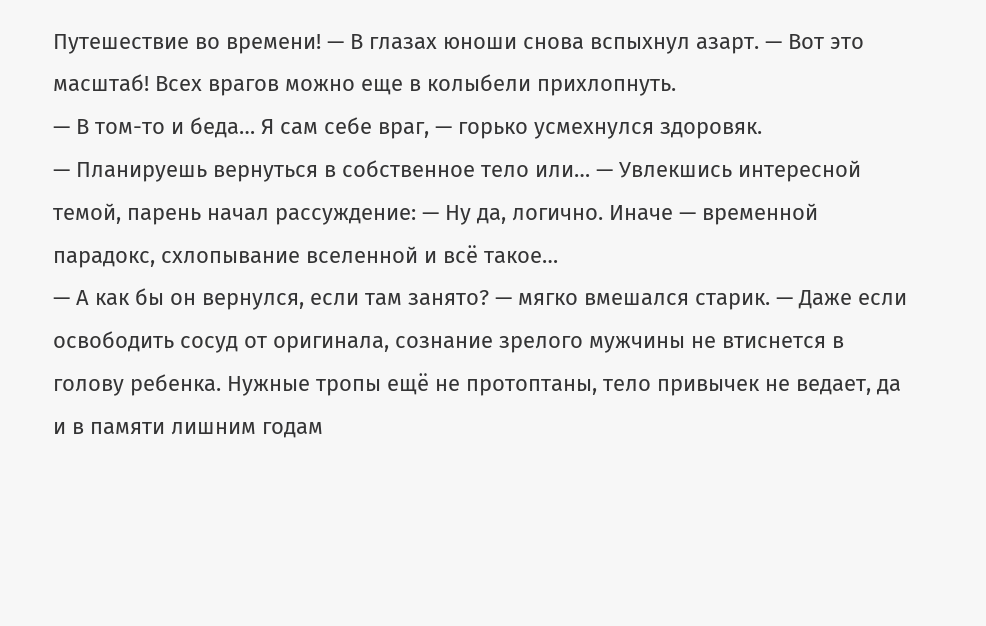Путешествие во времени! — В глазах юноши снова вспыхнул азарт. — Вот это масштаб! Всех врагов можно еще в колыбели прихлопнуть.
— В том-то и беда… Я сам себе враг, — горько усмехнулся здоровяк.
— Планируешь вернуться в собственное тело или… — Увлекшись интересной темой, парень начал рассуждение: — Ну да, логично. Иначе — временной парадокс, схлопывание вселенной и всё такое…
— А как бы он вернулся, если там занято? — мягко вмешался старик. — Даже если освободить сосуд от оригинала, сознание зрелого мужчины не втиснется в голову ребенка. Нужные тропы ещё не протоптаны, тело привычек не ведает, да и в памяти лишним годам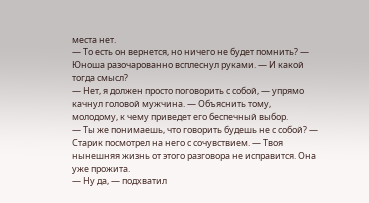места нет.
— То есть он вернется, но ничего не будет помнить? — Юноша разочарованно всплеснул руками. — И какой тогда смысл?
— Нет, я должен просто поговорить с собой, — упрямо качнул головой мужчина. — Объяснить тому, молодому, к чему приведет его беспечный выбор.
— Ты же понимаешь, что говорить будешь не с собой? — Старик посмотрел на него с сочувствием. — Твоя нынешняя жизнь от этого разговора не исправится. Она уже прожита.
— Ну да, — подхватил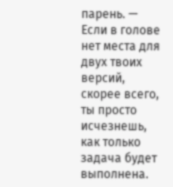парень. — Если в голове нет места для двух твоих версий, скорее всего, ты просто исчезнешь, как только задача будет выполнена.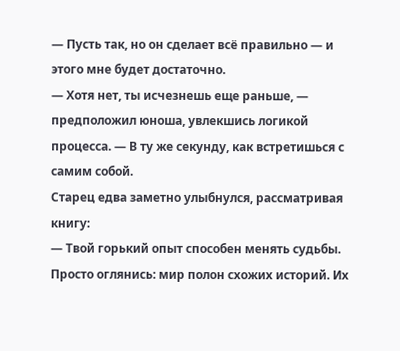— Пусть так, но он сделает всё правильно — и этого мне будет достаточно.
— Хотя нет, ты исчезнешь еще раньше, — предположил юноша, увлекшись логикой процесса. — В ту же секунду, как встретишься с самим собой.
Старец едва заметно улыбнулся, рассматривая книгу:
— Твой горький опыт способен менять судьбы. Просто оглянись: мир полон схожих историй. Их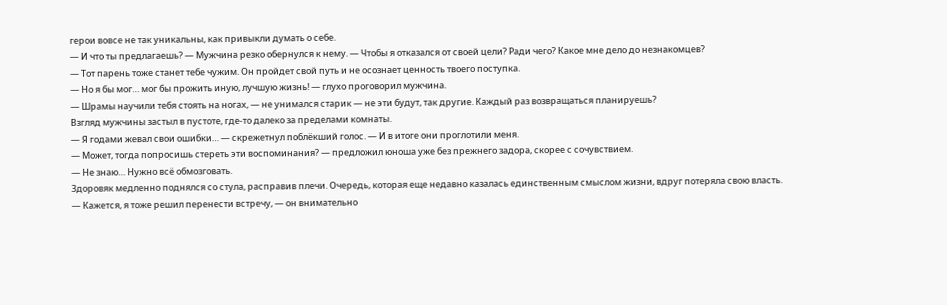герои вовсе не так уникальны, как привыкли думать о себе.
— И что ты предлагаешь? — Мужчина резко обернулся к нему. — Чтобы я отказался от своей цели? Ради чего? Какое мне дело до незнакомцев?
— Тот парень тоже станет тебе чужим. Он пройдет свой путь и не осознает ценность твоего поступка.
— Но я бы мог… мог бы прожить иную, лучшую жизнь! — глухо проговорил мужчина.
— Шрамы научили тебя стоять на ногах, — не унимался старик — не эти будут, так другие. Каждый раз возвращаться планируешь?
Взгляд мужчины застыл в пустоте, где-то далеко за пределами комнаты.
— Я годами жевал свои ошибки… — скрежетнул поблёкший голос. — И в итоге они проглотили меня.
— Может, тогда попросишь стереть эти воспоминания? — предложил юноша уже без прежнего задора, скорее с сочувствием.
— Не знаю… Нужно всё обмозговать.
Здоровяк медленно поднялся со стула, расправив плечи. Очередь, которая еще недавно казалась единственным смыслом жизни, вдруг потеряла свою власть.
— Кажется, я тоже решил перенести встречу, — он внимательно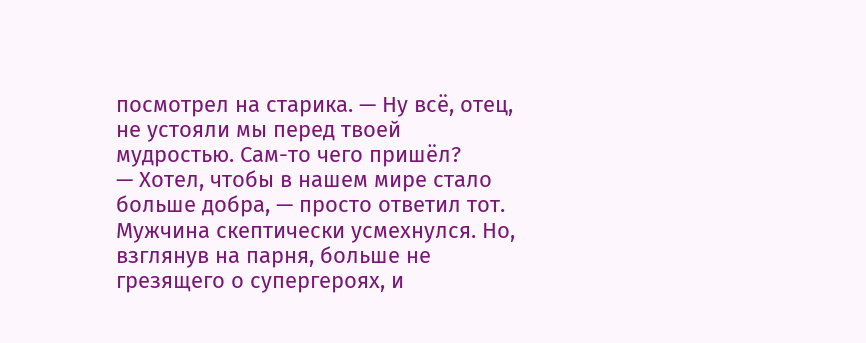посмотрел на старика. — Ну всё, отец, не устояли мы перед твоей мудростью. Сам-то чего пришёл?
— Хотел, чтобы в нашем мире стало больше добра, — просто ответил тот.
Мужчина скептически усмехнулся. Но, взглянув на парня, больше не грезящего о супергероях, и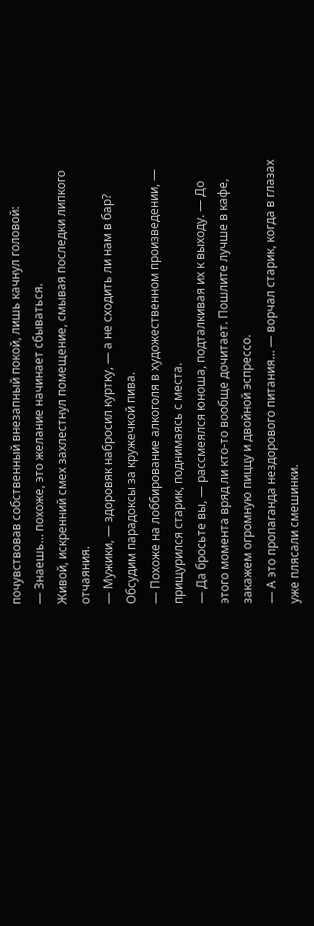почувствовав собственный внезапный покой, лишь качнул головой:
— Знаешь… похоже, это желание начинает сбываться.
Живой, искренний смех захлестнул помещение, смывая последки липкого отчаяния.
— Мужики, — здоровяк набросил куртку, — а не сходить ли нам в бар? Обсудим парадоксы за кружечкой пива.
— Похоже на лоббирование алкоголя в художественном произведении, — прищурился старик, поднимаясь с места.
— Да бросьте вы, — рассмеялся юноша, подталкивая их к выходу. — До этого момента вряд ли кто-то вообще дочитает. Пошлите лучше в кафе, закажем огромную пиццу и двойной эспрессо.
— А это пропаганда нездорового питания… — ворчал старик, когда в глазах уже плясали смешинки.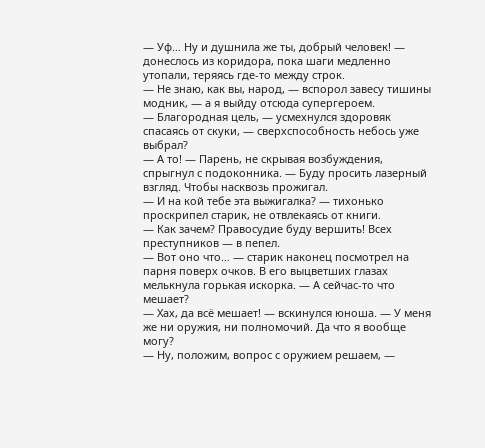— Уф… Ну и душнила же ты, добрый человек! — донеслось из коридора, пока шаги медленно утопали, теряясь где-то между строк.
— Не знаю, как вы, народ, — вспорол завесу тишины модник, — а я выйду отсюда супергероем.
— Благородная цель, — усмехнулся здоровяк спасаясь от скуки, — сверхспособность небось уже выбрал?
— А то! — Парень, не скрывая возбуждения, спрыгнул с подоконника. — Буду просить лазерный взгляд. Чтобы насквозь прожигал.
— И на кой тебе эта выжигалка? — тихонько проскрипел старик, не отвлекаясь от книги.
— Как зачем? Правосудие буду вершить! Всех преступников — в пепел.
— Вот оно что… — старик наконец посмотрел на парня поверх очков. В его выцветших глазах мелькнула горькая искорка. — А сейчас-то что мешает?
— Хах, да всё мешает! — вскинулся юноша. — У меня же ни оружия, ни полномочий. Да что я вообще могу?
— Ну, положим, вопрос с оружием решаем, —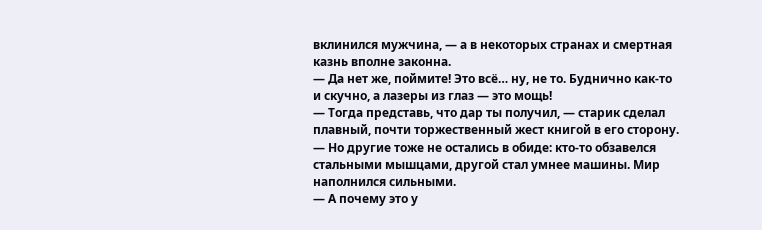вклинился мужчина, — а в некоторых странах и смертная казнь вполне законна.
— Да нет же, поймите! Это всё… ну, не то. Буднично как-то и скучно, а лазеры из глаз — это мощь!
— Тогда представь, что дар ты получил, — старик сделал плавный, почти торжественный жест книгой в его сторону. — Но другие тоже не остались в обиде: кто-то обзавелся стальными мышцами, другой стал умнее машины. Мир наполнился сильными.
— А почему это у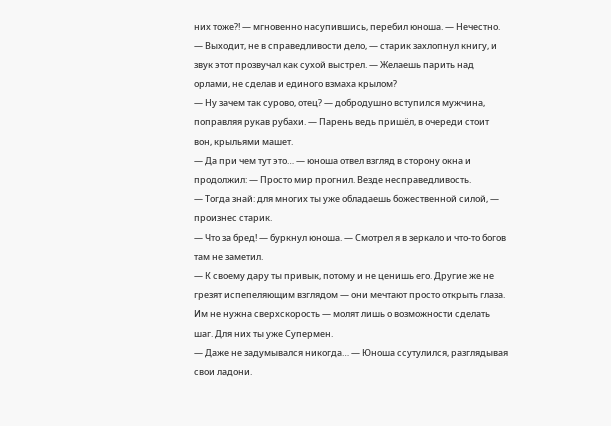них тоже?! — мгновенно насупившись, перебил юноша. — Нечестно.
— Выходит, не в справедливости дело, — старик захлопнул книгу, и звук этот прозвучал как сухой выстрел. — Желаешь парить над орлами, не сделав и единого взмаха крылом?
— Ну зачем так сурово, отец? — добродушно вступился мужчина, поправляя рукав рубахи. — Парень ведь пришёл, в очереди стоит вон, крыльями машет.
— Да при чем тут это… — юноша отвел взгляд в сторону окна и продолжил: — Просто мир прогнил. Везде несправедливость.
— Тогда знай: для многих ты уже обладаешь божественной силой, — произнес старик.
— Что за бред! — буркнул юноша. — Смотрел я в зеркало и что-то богов там не заметил.
— К своему дару ты привык, потому и не ценишь его. Другие же не грезят испепеляющим взглядом — они мечтают просто открыть глаза. Им не нужна сверхскорость — молят лишь о возможности сделать шаг. Для них ты уже Супермен.
— Даже не задумывался никогда… — Юноша ссутулился, разглядывая свои ладони.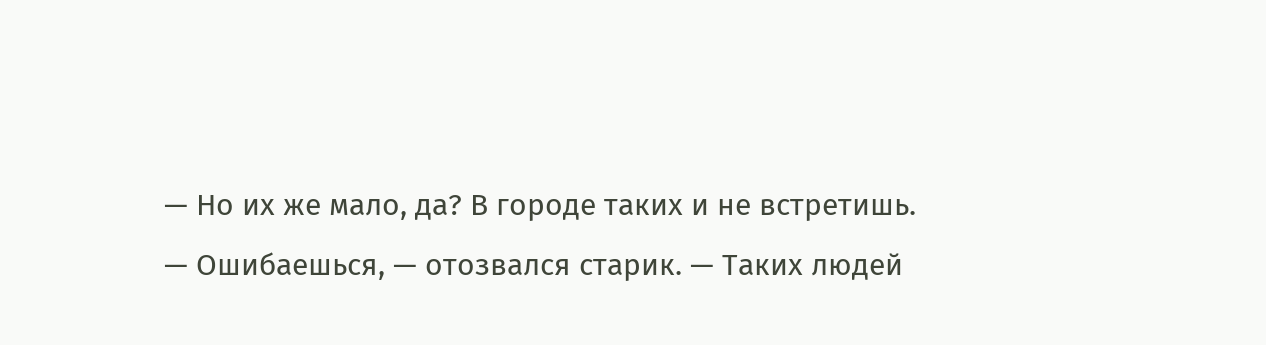— Но их же мало, да? В городе таких и не встретишь.
— Ошибаешься, — отозвался старик. — Таких людей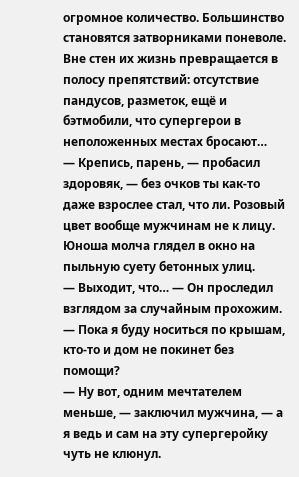огромное количество. Большинство становятся затворниками поневоле. Вне стен их жизнь превращается в полосу препятствий: отсутствие пандусов, разметок, ещё и бэтмобили, что супергерои в неположенных местах бросают…
— Крепись, парень, — пробасил здоровяк, — без очков ты как-то даже взрослее стал, что ли. Розовый цвет вообще мужчинам не к лицу.
Юноша молча глядел в окно на пыльную суету бетонных улиц.
— Выходит, что… — Он проследил взглядом за случайным прохожим. — Пока я буду носиться по крышам, кто-то и дом не покинет без помощи?
— Ну вот, одним мечтателем меньше, — заключил мужчина, — а я ведь и сам на эту супергеройку чуть не клюнул.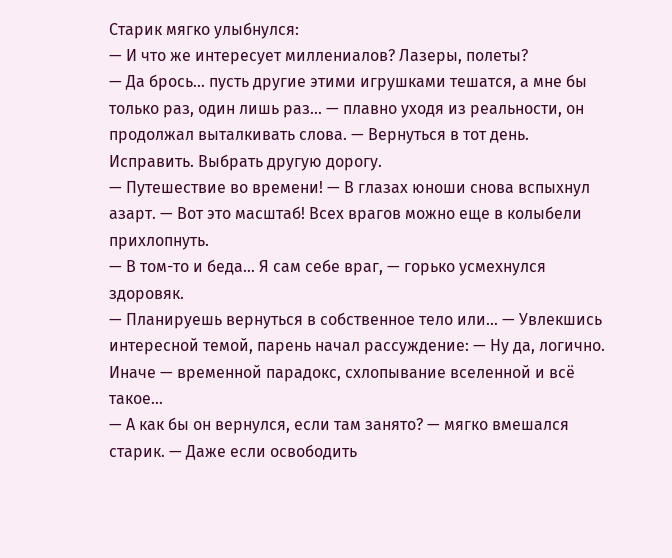Старик мягко улыбнулся:
— И что же интересует миллениалов? Лазеры, полеты?
— Да брось… пусть другие этими игрушками тешатся, а мне бы только раз, один лишь раз… — плавно уходя из реальности, он продолжал выталкивать слова. — Вернуться в тот день. Исправить. Выбрать другую дорогу.
— Путешествие во времени! — В глазах юноши снова вспыхнул азарт. — Вот это масштаб! Всех врагов можно еще в колыбели прихлопнуть.
— В том-то и беда… Я сам себе враг, — горько усмехнулся здоровяк.
— Планируешь вернуться в собственное тело или… — Увлекшись интересной темой, парень начал рассуждение: — Ну да, логично. Иначе — временной парадокс, схлопывание вселенной и всё такое…
— А как бы он вернулся, если там занято? — мягко вмешался старик. — Даже если освободить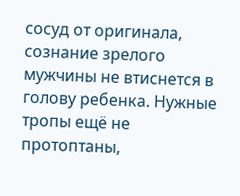сосуд от оригинала, сознание зрелого мужчины не втиснется в голову ребенка. Нужные тропы ещё не протоптаны,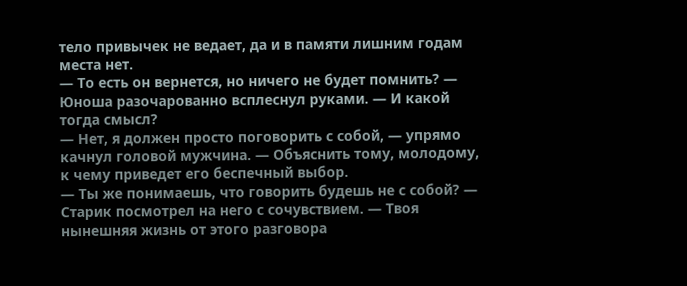тело привычек не ведает, да и в памяти лишним годам места нет.
— То есть он вернется, но ничего не будет помнить? — Юноша разочарованно всплеснул руками. — И какой тогда смысл?
— Нет, я должен просто поговорить с собой, — упрямо качнул головой мужчина. — Объяснить тому, молодому, к чему приведет его беспечный выбор.
— Ты же понимаешь, что говорить будешь не с собой? — Старик посмотрел на него с сочувствием. — Твоя нынешняя жизнь от этого разговора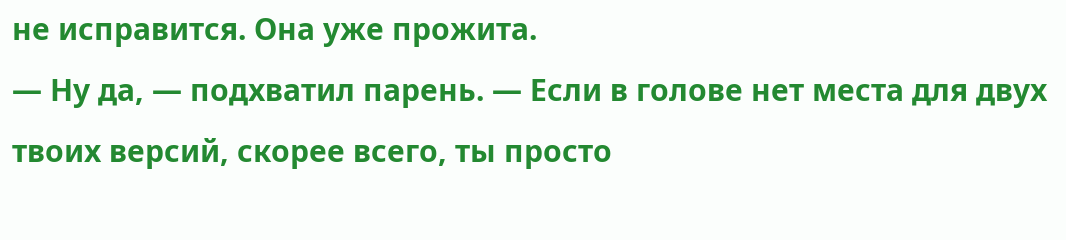не исправится. Она уже прожита.
— Ну да, — подхватил парень. — Если в голове нет места для двух твоих версий, скорее всего, ты просто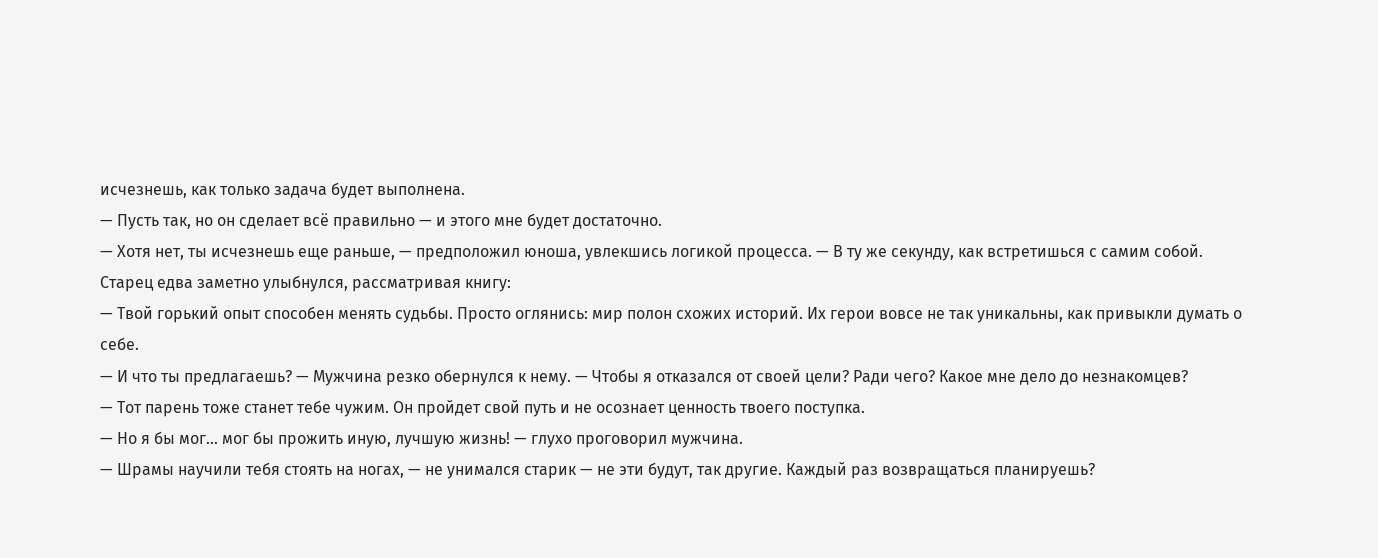исчезнешь, как только задача будет выполнена.
— Пусть так, но он сделает всё правильно — и этого мне будет достаточно.
— Хотя нет, ты исчезнешь еще раньше, — предположил юноша, увлекшись логикой процесса. — В ту же секунду, как встретишься с самим собой.
Старец едва заметно улыбнулся, рассматривая книгу:
— Твой горький опыт способен менять судьбы. Просто оглянись: мир полон схожих историй. Их герои вовсе не так уникальны, как привыкли думать о себе.
— И что ты предлагаешь? — Мужчина резко обернулся к нему. — Чтобы я отказался от своей цели? Ради чего? Какое мне дело до незнакомцев?
— Тот парень тоже станет тебе чужим. Он пройдет свой путь и не осознает ценность твоего поступка.
— Но я бы мог… мог бы прожить иную, лучшую жизнь! — глухо проговорил мужчина.
— Шрамы научили тебя стоять на ногах, — не унимался старик — не эти будут, так другие. Каждый раз возвращаться планируешь?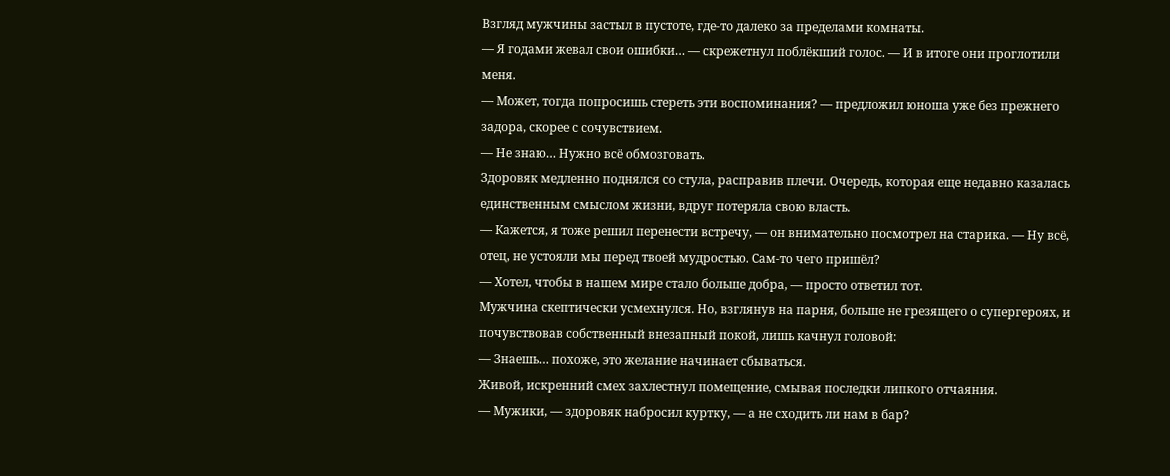Взгляд мужчины застыл в пустоте, где-то далеко за пределами комнаты.
— Я годами жевал свои ошибки… — скрежетнул поблёкший голос. — И в итоге они проглотили меня.
— Может, тогда попросишь стереть эти воспоминания? — предложил юноша уже без прежнего задора, скорее с сочувствием.
— Не знаю… Нужно всё обмозговать.
Здоровяк медленно поднялся со стула, расправив плечи. Очередь, которая еще недавно казалась единственным смыслом жизни, вдруг потеряла свою власть.
— Кажется, я тоже решил перенести встречу, — он внимательно посмотрел на старика. — Ну всё, отец, не устояли мы перед твоей мудростью. Сам-то чего пришёл?
— Хотел, чтобы в нашем мире стало больше добра, — просто ответил тот.
Мужчина скептически усмехнулся. Но, взглянув на парня, больше не грезящего о супергероях, и почувствовав собственный внезапный покой, лишь качнул головой:
— Знаешь… похоже, это желание начинает сбываться.
Живой, искренний смех захлестнул помещение, смывая последки липкого отчаяния.
— Мужики, — здоровяк набросил куртку, — а не сходить ли нам в бар?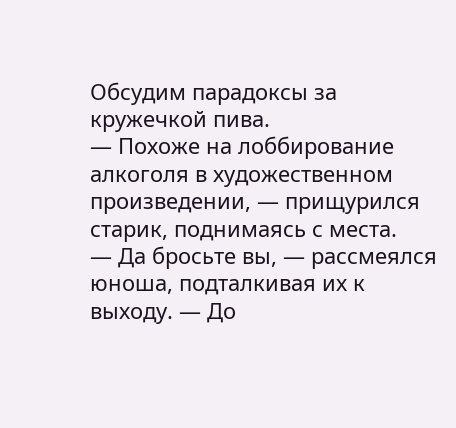Обсудим парадоксы за кружечкой пива.
— Похоже на лоббирование алкоголя в художественном произведении, — прищурился старик, поднимаясь с места.
— Да бросьте вы, — рассмеялся юноша, подталкивая их к выходу. — До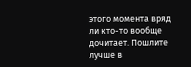этого момента вряд ли кто-то вообще дочитает. Пошлите лучше в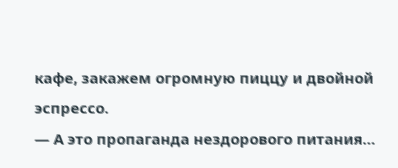кафе, закажем огромную пиццу и двойной эспрессо.
— А это пропаганда нездорового питания…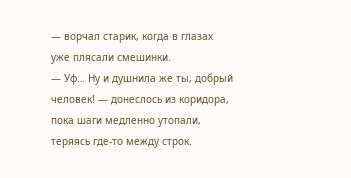— ворчал старик, когда в глазах уже плясали смешинки.
— Уф… Ну и душнила же ты, добрый человек! — донеслось из коридора, пока шаги медленно утопали, теряясь где-то между строк.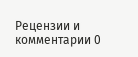Рецензии и комментарии 0